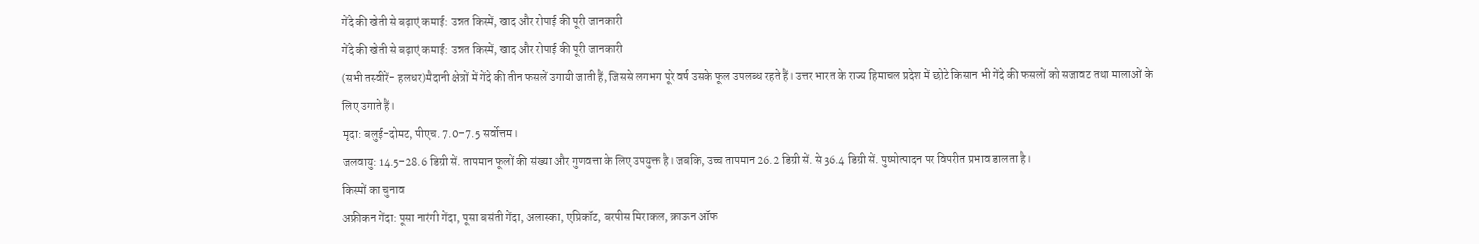गेंदे की खेती से बढ़ाएं कमाई: उन्नत किस्में, खाद और रोपाई की पूरी जानकारी
गेंदे की खेती से बढ़ाएं कमाई: उन्नत किस्में, खाद और रोपाई की पूरी जानकारी
(सभी तस्वीरें- हलधर)मैदानी क्षेत्रों में गेंदे की तीन फसलें उगायी जाती हैं, जिससे लगभग पूरे वर्ष उसके फूल उपलब्ध रहते हैं। उत्तर भारत के राज्य हिमाचल प्रदेश में छोटे किसान भी गेंदे की फसलों को सजावट तथा मालाओं के लिए उगाते हैं।
मृदा: बलुई-दोमट, पीएच. 7.0–7.5 सर्वोत्तम।
जलवायु: 14.5–28.6 डिग्री सें. तापमान फूलों की संख्या और गुणवत्ता के लिए उपयुक्त है। जबकि, उच्च तापमान 26.2 डिग्री सें. से 36.4 डिग्री सें. पुष्पोत्पादन पर विपरीत प्रभाव डालता है।
किस्मों का चुनाव
अफ्रीकन गेंदा: पूसा नारंगी गेंदा, पूसा बसंती गेंदा, अलास्का, एप्रिकॉट, बरपीस मिराकल, क्राऊन ऑफ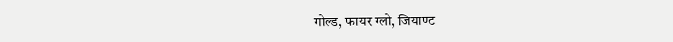गोल्ड, फायर ग्लो, जियाण्ट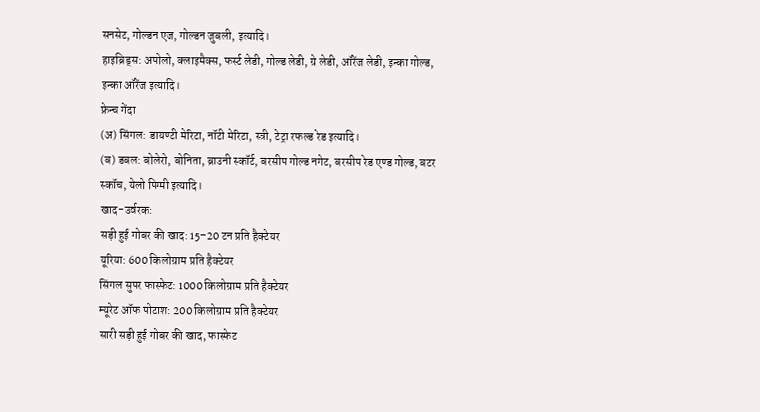सनसेट, गोल्डन एज, गोल्डन जुबली, इत्यादि।
हाइब्रिड्स: अपोलो, क्लाइमैक्स, फर्स्ट लेडी, गोल्ड लेडी, ग्रे लेडी, ऑरेंज लेडी, इन्का गोल्ड, इन्का ऑरेंज इत्यादि।
फ्रेन्च गेंदा
(अ) सिंगल: डायण्टी मेरिटा, नॉटी मेरिटा, स्त्री, टेट्रा रफल्ड रेड इत्यादि।
(ब) डबल: बोलेरो, बोनिता, ब्राउनी स्कॉर्ट, बरसीप गोल्ड नगेट, बरसीप रेड एण्ड गोल्ड, बटर स्कॉच, येलो पिग्मी इत्यादि।
खाद-उर्वरक:
सड़ी हुई गोबर की खाद: 15–20 टन प्रति हैक्टेयर
यूरिया: 600 किलोग्राम प्रति हैक्टेयर
सिंगल सुपर फास्फेट: 1000 किलोग्राम प्रति हैक्टेयर
म्यूरेट ऑफ पोटाश: 200 किलोग्राम प्रति हैक्टेयर
सारी सड़ी हुई गोबर की खाद, फास्फेट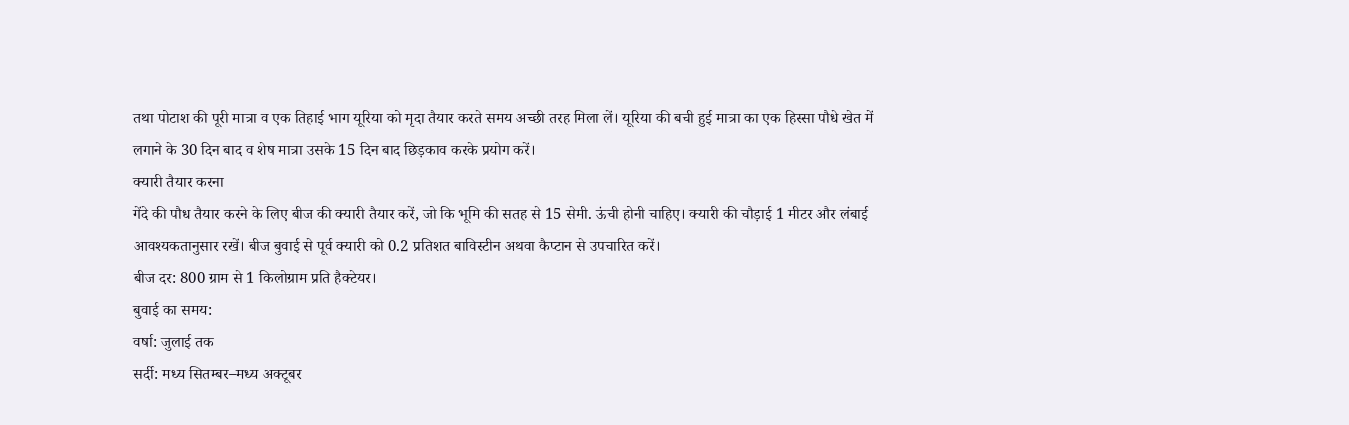तथा पोटाश की पूरी मात्रा व एक तिहाई भाग यूरिया को मृदा तैयार करते समय अच्छी तरह मिला लें। यूरिया की बची हुई मात्रा का एक हिस्सा पौधे खेत में लगाने के 30 दिन बाद व शेष मात्रा उसके 15 दिन बाद छिड़काव करके प्रयोग करें।
क्यारी तैयार करना
गेंदे की पौध तैयार करने के लिए बीज की क्यारी तैयार करें, जो कि भूमि की सतह से 15 सेमी. ऊंची होनी चाहिए। क्यारी की चौड़ाई 1 मीटर और लंबाई आवश्यकतानुसार रखें। बीज बुवाई से पूर्व क्यारी को 0.2 प्रतिशत बाविस्टीन अथवा कैप्टान से उपचारित करें।
बीज दर: 800 ग्राम से 1 किलोग्राम प्रति हैक्टेयर।
बुवाई का समय:
वर्षा: जुलाई तक
सर्दी: मध्य सितम्बर–मध्य अक्टूबर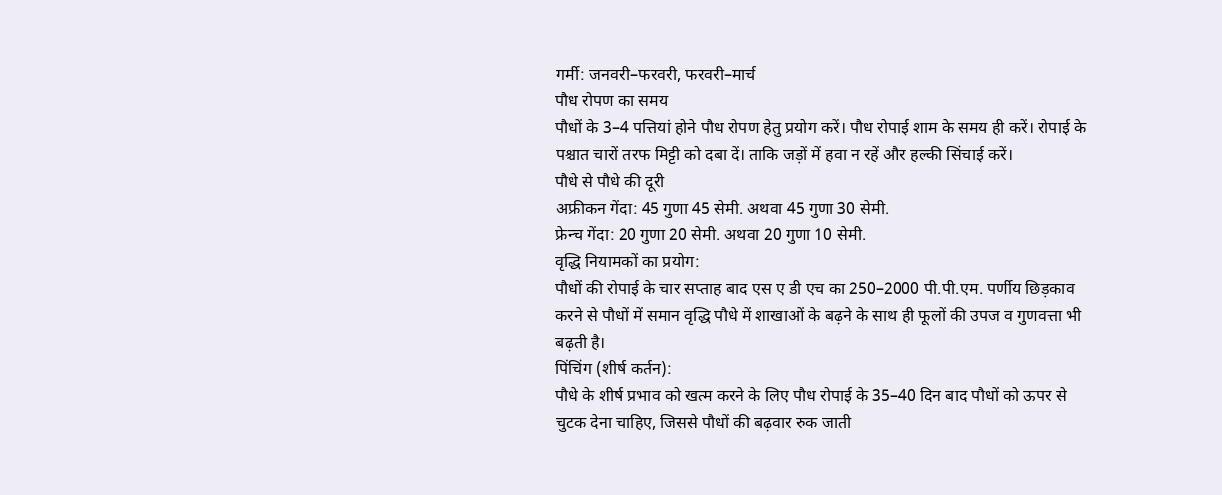गर्मी: जनवरी–फरवरी, फरवरी–मार्च
पौध रोपण का समय
पौधों के 3–4 पत्तियां होने पौध रोपण हेतु प्रयोग करें। पौध रोपाई शाम के समय ही करें। रोपाई के पश्चात चारों तरफ मिट्टी को दबा दें। ताकि जड़ों में हवा न रहें और हल्की सिंचाई करें।
पौधे से पौधे की दूरी
अफ्रीकन गेंदा: 45 गुणा 45 सेमी. अथवा 45 गुणा 30 सेमी.
फ्रेन्च गेंदा: 20 गुणा 20 सेमी. अथवा 20 गुणा 10 सेमी.
वृद्धि नियामकों का प्रयोग:
पौधों की रोपाई के चार सप्ताह बाद एस ए डी एच का 250–2000 पी.पी.एम. पर्णीय छिड़काव करने से पौधों में समान वृद्धि पौधे में शाखाओं के बढ़ने के साथ ही फूलों की उपज व गुणवत्ता भी बढ़ती है।
पिंचिंग (शीर्ष कर्तन):
पौधे के शीर्ष प्रभाव को खत्म करने के लिए पौध रोपाई के 35–40 दिन बाद पौधों को ऊपर से चुटक देना चाहिए, जिससे पौधों की बढ़वार रुक जाती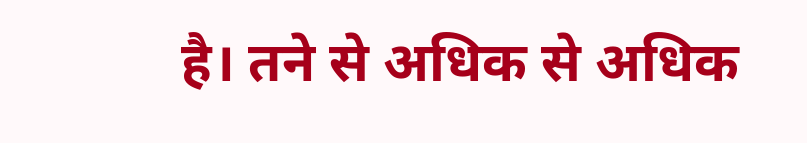है। तने से अधिक से अधिक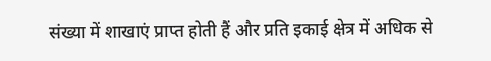संख्या में शाखाएं प्राप्त होती हैं और प्रति इकाई क्षेत्र में अधिक से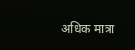अधिक मात्रा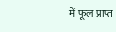में फूल प्राप्त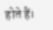होते हैं।